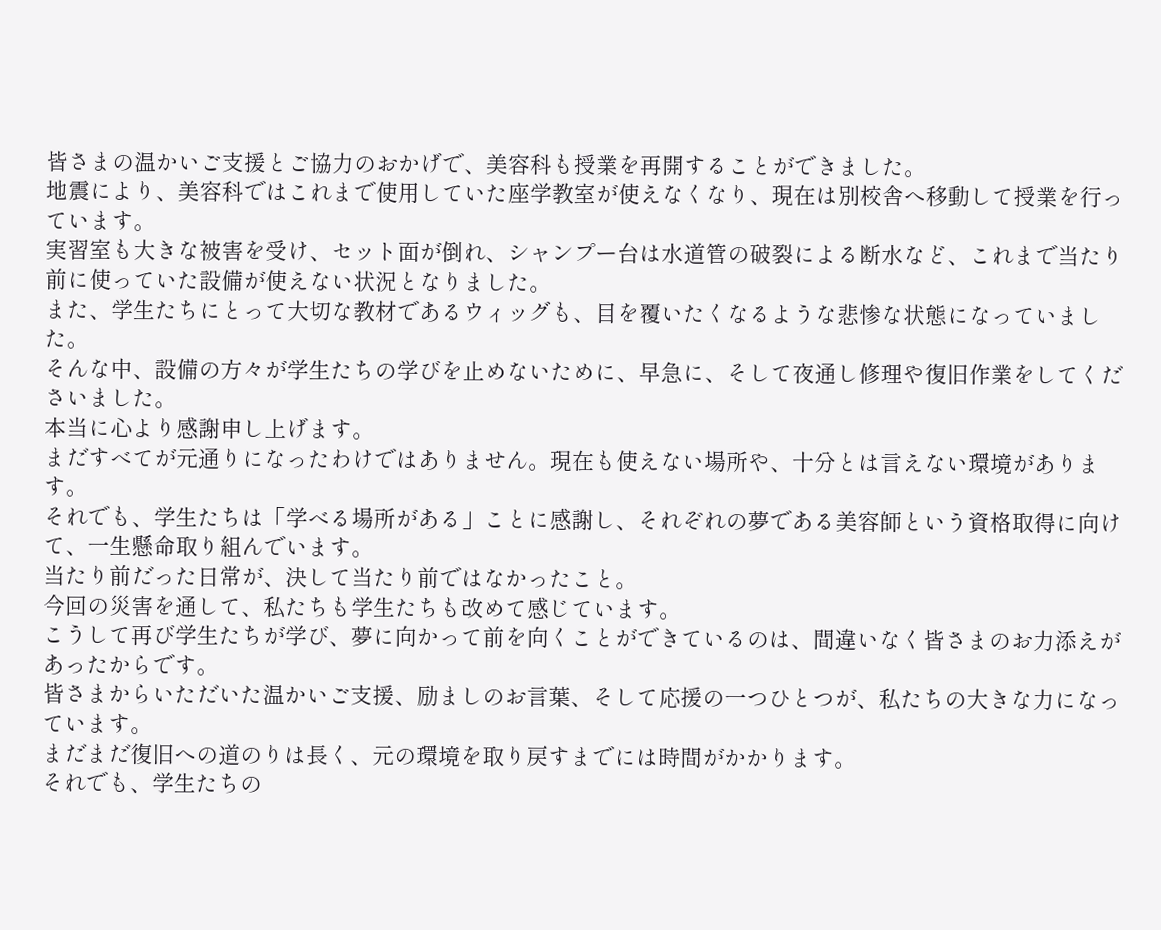皆さまの温かいご支援とご協力のおかげで、美容科も授業を再開することができました。
地震により、美容科ではこれまで使用していた座学教室が使えなくなり、現在は別校舎へ移動して授業を行っています。
実習室も大きな被害を受け、セット面が倒れ、シャンプー台は水道管の破裂による断水など、これまで当たり前に使っていた設備が使えない状況となりました。
また、学生たちにとって大切な教材であるウィッグも、目を覆いたくなるような悲惨な状態になっていました。
そんな中、設備の方々が学生たちの学びを止めないために、早急に、そして夜通し修理や復旧作業をしてくださいました。
本当に心より感謝申し上げます。
まだすべてが元通りになったわけではありません。現在も使えない場所や、十分とは言えない環境があります。
それでも、学生たちは「学べる場所がある」ことに感謝し、それぞれの夢である美容師という資格取得に向けて、一生懸命取り組んでいます。
当たり前だった日常が、決して当たり前ではなかったこと。
今回の災害を通して、私たちも学生たちも改めて感じています。
こうして再び学生たちが学び、夢に向かって前を向くことができているのは、間違いなく皆さまのお力添えがあったからです。
皆さまからいただいた温かいご支援、励ましのお言葉、そして応援の一つひとつが、私たちの大きな力になっています。
まだまだ復旧への道のりは長く、元の環境を取り戻すまでには時間がかかります。
それでも、学生たちの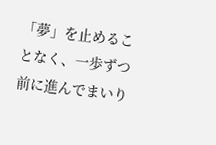「夢」を止めることなく、一歩ずつ前に進んでまいり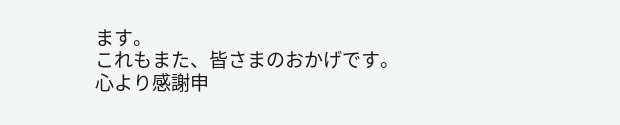ます。
これもまた、皆さまのおかげです。
心より感謝申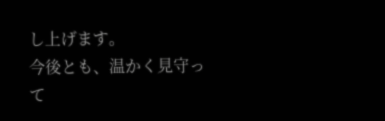し上げます。
今後とも、温かく見守って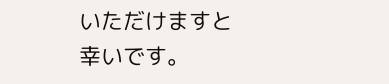いただけますと幸いです。